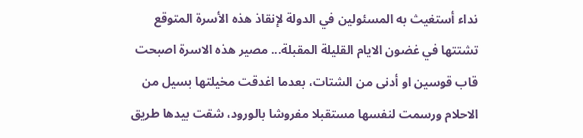نداء أستغيث به المسئولين في الدولة لإنقاذ هذه الأسرة المتوقع تشتتها في غضون الايام القليلة المقبلة... مصير هذه الاسرة اصبحت قاب قوسين او أدنى من الشتات، بعدما اغدقت مخيلتها بسيل من الاحلام ورسمت لنفسها مستقبلا مفروشا بالورود، شقت بيدها طريق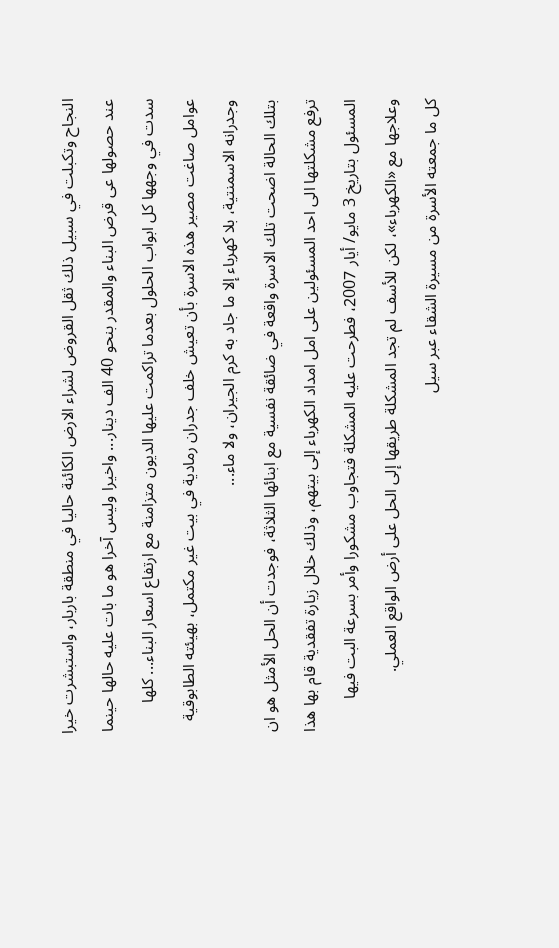النجاح وتكبلت في سبيل ذلك ثقل القروض لشراء الارض الكائنة حاليا في منطقة باربار، واستبشرت خيرا عند حصولها عى قرض البناء والمقدر بنحو 40 الف دينار... واخيرا وليس آخرا هو ما بات عليه حالها حينما سدت في وجهها كل ابواب الحلول بعدما تراكمت عليها الديون متزامنة مع ارتفاع اسعار البناء... كلها عوامل صاغت مصير هذه الاسرة بأن تعيش خلف جدران رمادية في بيت غير مكتمل، بهيئته الطابوقية وجدرانه الاسمنتية، بلا كهرباء إلا ما جاد به كرم الجيران، ولا ماء...
بتلك الحالة اضحت تلك الاسرة واقعة في ضائقة نفسية مع ابنائها الثلاثة، فوجدت أن الحل الأمثل هو ان ترفع مشكلتها الى احد المسئولين على امل امداد الكهرباء إلى بيتهم، وذلك خلال زيارة تفقدية قام بها هذا المسئول بتاريخ 3 مايو/ أيار 2007، فطرحت عليه المشكلة فتجاوب مشكورا وأمر بسرعة البت فيها وعلاجها مع «الكهرباء»، لكن للأسف لم تجد المشكلة طريقها إلى الحل على أرض الواقع العملي.
كل ما جمعته الأسرة من مسيرة الشقاء عبر سيل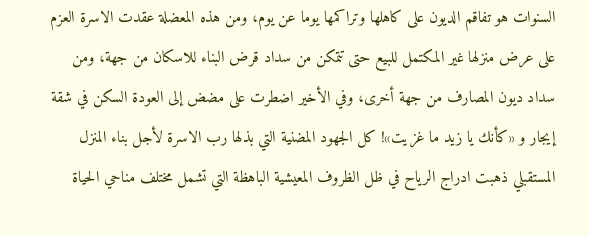السنوات هو تفاقم الديون على كاهلها وتراكمها يوما عن يوم، ومن هذه المعضلة عقدت الاسرة العزم على عرض منزلها غير المكتمل للبيع حتى تتمكن من سداد قرض البناء للاسكان من جهة، ومن سداد ديون المصارف من جهة أخرى، وفي الأخير اضطرت على مضض إلى العودة السكن في شقة إيجار و «كأنك يا زيد ما غزيت»! كل الجهود المضنية التي بذلها رب الاسرة لأجل بناء المنزل المستقبلي ذهبت ادراج الرياح في ظل الظروف المعيشية الباهظة التي تشمل مختلف مناحي الحياة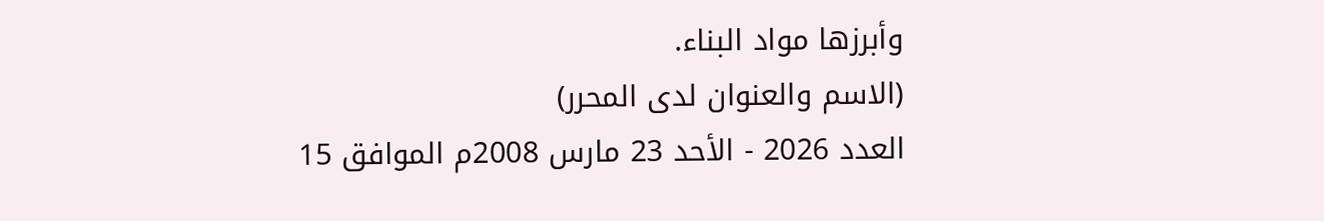وأبرزها مواد البناء.
(الاسم والعنوان لدى المحرر)
العدد 2026 - الأحد 23 مارس 2008م الموافق 15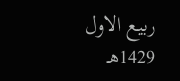ربيع الاول 1429هـ